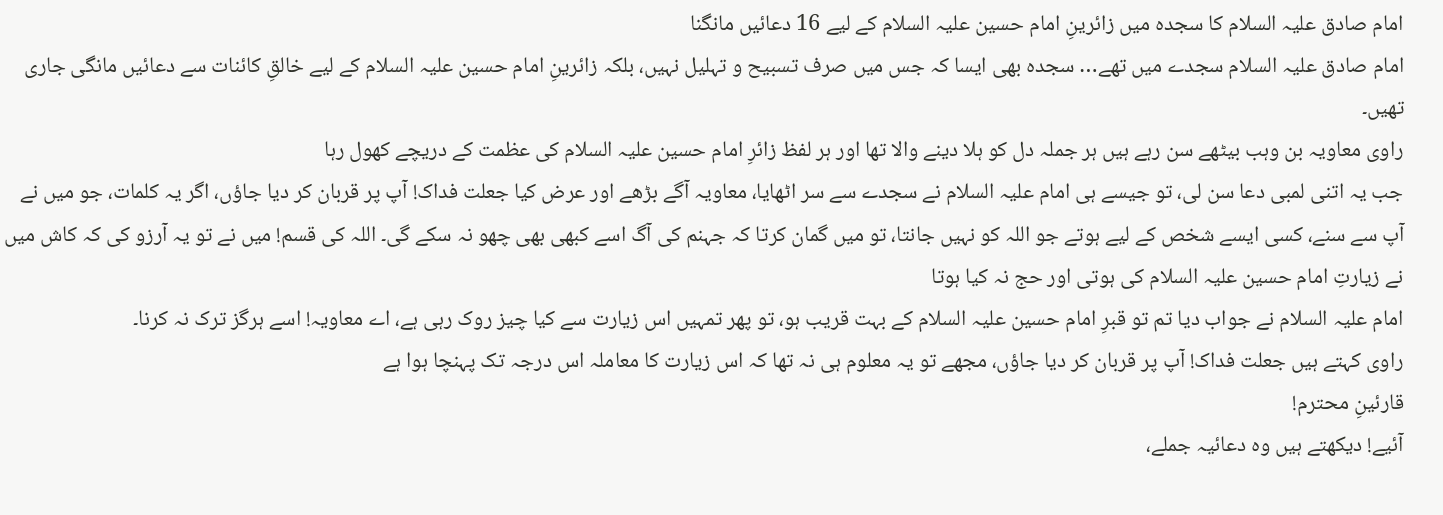امام صادق علیہ السلام کا سجدہ میں زائرینِ امام حسین علیہ السلام کے لیے 16 دعائیں مانگنا
امام صادق علیہ السلام سجدے میں تھے… سجدہ بھی ایسا کہ جس میں صرف تسبیح و تہلیل نہیں، بلکہ زائرینِ امام حسین علیہ السلام کے لیے خالقِ کائنات سے دعائیں مانگی جاری تھیں۔
راوی معاویہ بن وہب بیٹھے سن رہے ہیں ہر جملہ دل کو ہلا دینے والا تھا اور ہر لفظ زائرِ امام حسین علیہ السلام کی عظمت کے دریچے کھول رہا
جب یہ اتنی لمبی دعا سن لی، تو جیسے ہی امام علیہ السلام نے سجدے سے سر اٹھایا، معاویہ آگے بڑھے اور عرض کیا جعلت فداک! آپ پر قربان کر دیا جاؤں، اگر یہ کلمات، جو میں نے آپ سے سنے، کسی ایسے شخص کے لیے ہوتے جو اللہ کو نہیں جانتا، تو میں گمان کرتا کہ جہنم کی آگ اسے کبھی بھی چھو نہ سکے گی۔ اللہ کی قسم! میں نے تو یہ آرزو کی کہ کاش میں نے زیارتِ امام حسین علیہ السلام کی ہوتی اور حج نہ کیا ہوتا
امام علیہ السلام نے جواب دیا تم تو قبرِ امام حسین علیہ السلام کے بہت قریب ہو، تو پھر تمہیں اس زیارت سے کیا چیز روک رہی ہے، اے معاویہ! اسے ہرگز ترک نہ کرنا۔
راوی کہتے ہیں جعلت فداک! آپ پر قربان کر دیا جاؤں، مجھے تو یہ معلوم ہی نہ تھا کہ اس زیارت کا معاملہ اس درجہ تک پہنچا ہوا ہے
قارئینِ محترم!
آئیے! دیکھتے ہیں وہ دعائیہ جملے،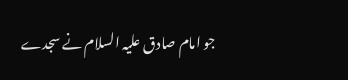جو امام صادق علیہ السلام نے سجدے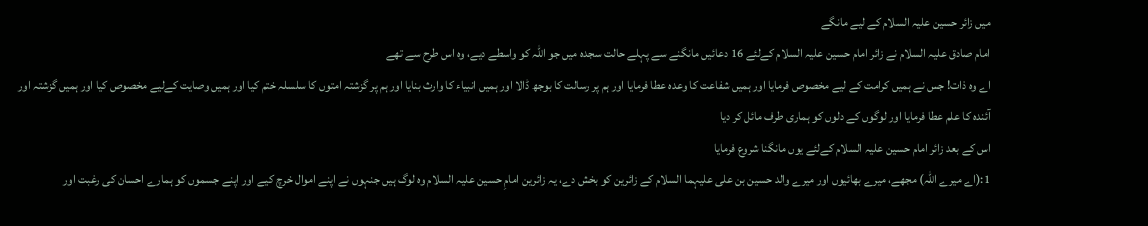میں زائر حسین علیہ السلام کے لیے مانگے
امام صادق علیہ السلام نے زائر امام حسین علیہ السلام کےلئے 16 دعائیں مانگنے سے پہلے حالت سجدہ میں جو اللہ کو واسطے دیے، وہ اس طرح سے تھے
اے وہ ذات! جس نے ہمیں کرامت کے لیے مخصوص فرمایا اور ہمیں شفاعت کا وعدہ عطا فرمایا اور ہم پر رسالت کا بوجھ ڈالا اور ہمیں انبیاء کا وارث بنایا اور ہم پر گزشتہ امتوں کا سلسلہ ختم کیا اور ہمیں وصایت کےلیے مخصوص کیا اور ہمیں گزشتہ اور آئندہ کا علم عطا فرمایا اور لوگوں کے دلوں کو ہماری طرف مائل کر دیا
اس کے بعد زائر امام حسین علیہ السلام کےلئے یوں مانگنا شروع فرمایا
1:(اے میرے اللہ) مجھے، میرے بھائیوں اور میرے والد حسین بن علی علیہما السلام کے زائرین کو بخش دے، یہ زائرین امامِ حسین علیہ السلام وہ لوگ ہیں جنہوں نے اپنے اموال خرچ کیے اور اپنے جسموں کو ہمارے احسان کی رغبت اور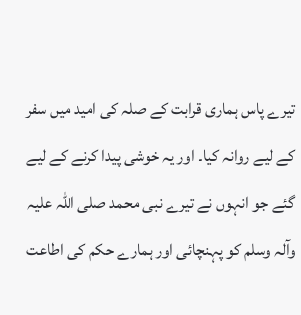تیرے پاس ہماری قرابت کے صلہ کی امید میں سفر کے لیے روانہ کیا۔ اور یہ خوشی پیدا کرنے کے لیے گئے جو انہوں نے تیرے نبی محمد صلی اللہ علیہ وآلہ وسلم کو پہنچائی اور ہمارے حکم کی اطاعت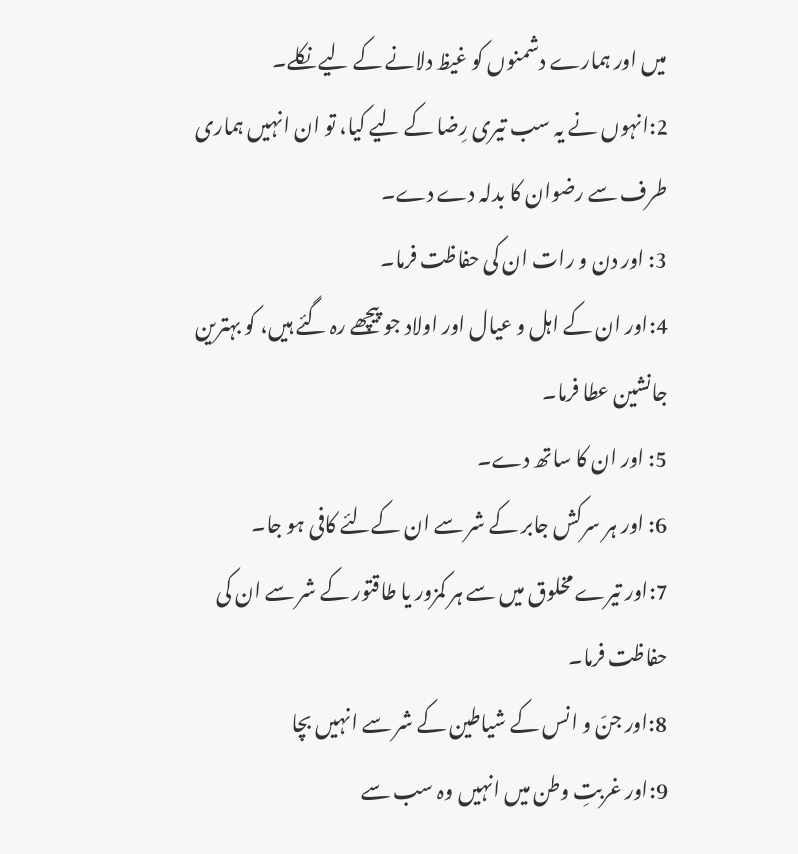میں اور ہمارے دشمنوں کو غیظ دلانے کے لیے نکلے۔
2:انہوں نے یہ سب تیری رِضا کے لیے کیا، تو ان انہیں ہماری طرف سے رضوان کا بدلہ دے دے۔
3: اور دن و رات ان کی حفاظت فرما۔
4:اور ان کے اہل و عیال اور اولاد جو پیچھے رہ گئے ہیں، کو بہترین جانشین عطا فرما۔
5: اور ان کا ساتھ دے۔
6: اور ہر سرکش جابر کے شر سے ان کےلئے کافی ہو جا۔
7:اور تیرے مخلوق میں سے ہر کمزور یا طاقتور کے شر سے ان کی حفاظت فرما۔
8:اور جنّ و انس کے شیاطین کے شر سے انہیں بچا
9:اور غربتِ وطن میں انہیں وہ سب سے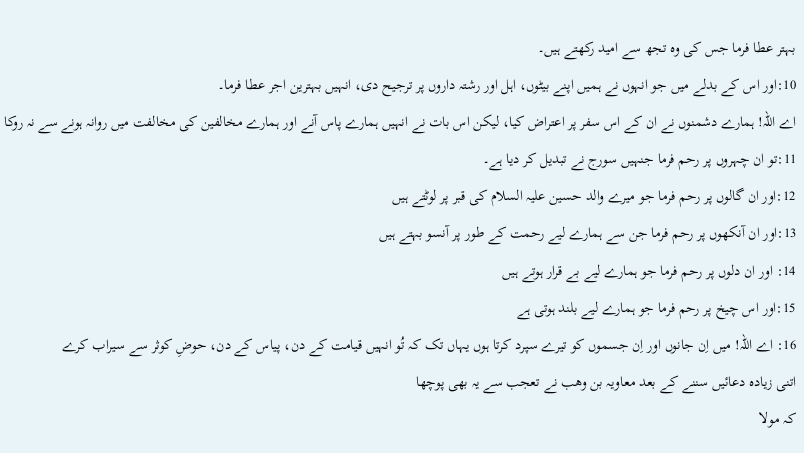بہتر عطا فرما جس کی وہ تجھ سے امید رکھتے ہیں۔
10:اور اس کے بدلے میں جو انہوں نے ہمیں اپنے بیٹوں، اہل اور رشتہ داروں پر ترجیح دی، انہیں بہترین اجر عطا فرما۔
اے اللہ! ہمارے دشمنوں نے ان کے اس سفر پر اعتراض کیا، لیکن اس بات نے انہیں ہمارے پاس آنے اور ہمارے مخالفین کی مخالفت میں روانہ ہونے سے نہ روکا
11:تو ان چہروں پر رحم فرما جنہیں سورج نے تبدیل کر دیا ہے۔
12:اور ان گالوں پر رحم فرما جو میرے والد حسین علیہ السلام کی قبر پر لوٹتے ہیں
13:اور ان آنکھوں پر رحم فرما جن سے ہمارے لیے رحمت کے طور پر آنسو بہتے ہیں
14: اور ان دلوں پر رحم فرما جو ہمارے لیے بے قرار ہوتے ہیں
15:اور اس چیخ پر رحم فرما جو ہمارے لیے بلند ہوتی ہے
16: اے اللہ! میں اِن جانوں اور اِن جسموں کو تیرے سپرد کرتا ہوں یہاں تک کہ تُو انہیں قیامت کے دن، پیاس کے دن، حوضِ کوثر سے سیراب کرے
اتنی زیادہ دعائیں سننے کے بعد معاویہ بن وھب نے تعجب سے یہ بھی پوچھا
کہ مولا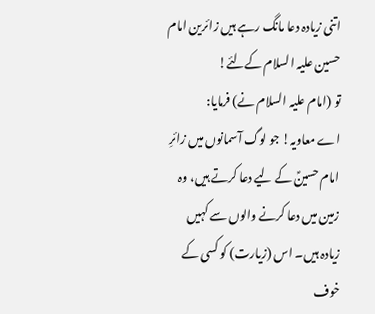اتنی زیادہ دعا مانگ رہے ہیں زائرین امام حسین علیہ السلام کےلئے!
تو (امام علیہ السلام نے) فرمایا:
اے معاویہ! جو لوگ آسمانوں میں زائرِ امام حسینؑ کے لیے دعا کرتے ہیں، وہ زمین میں دعا کرنے والوں سے کہیں زیادہ ہیں۔ اس (زیارت) کو کسی کے خوف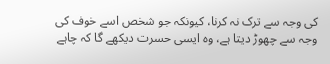کی وجہ سے ترک نہ کرنا، کیونکہ جو شخص اسے خوف کی وجہ سے چھوڑ دیتا ہے، وہ ایسی حسرت دیکھے گا کہ چاہے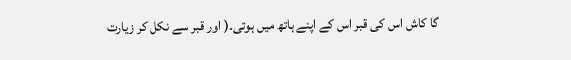گا کاش اس کی قبر اس کے اپنے ہاتھ میں ہوتی۔( اور قبر سے نکل کر زیارت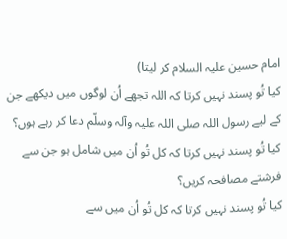امام حسین علیہ السلام کر لیتا)
کیا تُو پسند نہیں کرتا کہ اللہ تجھے اُن لوگوں میں دیکھے جن کے لیے رسول اللہ صلی اللہ علیہ وآلہ وسلّم دعا کر رہے ہوں؟
کیا تُو پسند نہیں کرتا کہ کل تُو اُن میں شامل ہو جن سے فرشتے مصافحہ کریں؟
کیا تُو پسند نہیں کرتا کہ کل تُو اُن میں سے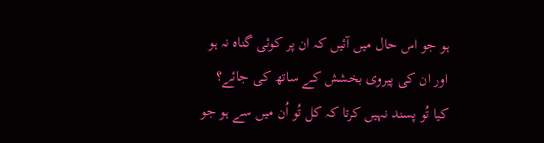ہو جو اس حال میں آئیں کہ ان پر کوئی گناہ نہ ہو اور ان کی پیروی بخشش کے ساتھ کی جائے؟
کیا تُو پسند نہیں کرتا کہ کل تُو اُن میں سے ہو جو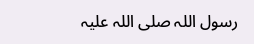رسول اللہ صلی اللہ علیہ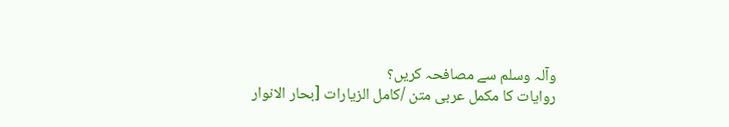وآلہ وسلم سے مصافحہ کریں؟
روایات کا مکمل عربی متن /کامل الزیارات [بحار الانوار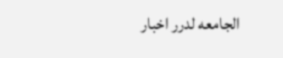الجامعه لدرر اخبار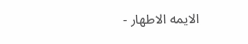الایمه الاطهار -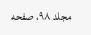مجلد ۹۸، صفحه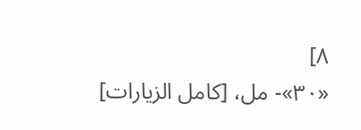۸]
«۳۰»- مل، [كامل الزیارات]